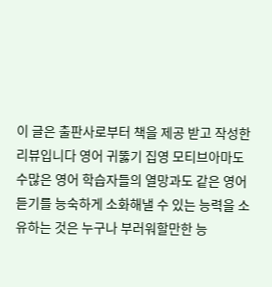이 글은 출판사로부터 책을 제공 받고 작성한 리뷰입니다 영어 귀뚫기 집영 모티브아마도 수많은 영어 학습자들의 열망과도 같은 영어듣기를 능숙하게 소화해낼 수 있는 능력을 소유하는 것은 누구나 부러워할만한 능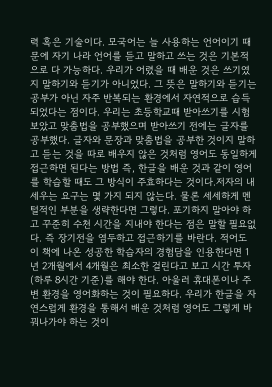력 혹은 기술이다. 모국어는 늘 사용하는 언어이기 때문에 자기 나라 언어를 듣고 말하고 쓰는 것은 기본적으로 다 가능하다. 우리가 어렸을 때 배운 것은 쓰기였지 말하기와 듣기가 아니었다. 그 뜻은 말하기와 듣기는 공부가 아닌 자주 반복되는 환경에서 자연적으로 습득되었다는 점이다. 우리는 초등학교때 받아쓰기를 시험보았고 맞춤법을 공부했으며 받아쓰기 전에는 글자를 공부했다. 글자와 문장과 맞춤법을 공부한 것이지 말하고 듣는 것을 따로 배우지 않은 것처럼 영어도 동일하게 접근하면 된다는 방법 즉, 한글을 배운 것과 같이 영어를 학습할 때도 그 방식이 주효하다는 것이다.저자의 내세우는 요구는 몇 가지 되지 않는다. 물론 세세하게 멘털적인 부분을 생략한다면 그렇다. 포기하지 말아야 하고 꾸준히 수천 시간을 지내야 한다는 점은 말할 필요없다. 즉 장기전을 염두하고 접근하기를 바란다. 적어도 이 책에 나온 성공한 학습자의 경험담을 인용한다면 1년 2개월에서 4개월은 최소한 걸린다고 보고 시간 투자(하루 8시간 기준)를 해야 한다. 아울러 휴대폰이나 주변 환경을 영어화하는 것이 필요하다. 우리가 한글을 자연스럽게 환경을 통해서 배운 것처럼 영어도 그렇게 바꿔나가야 하는 것이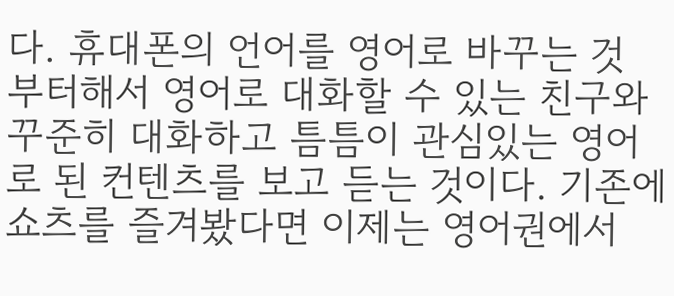다. 휴대폰의 언어를 영어로 바꾸는 것 부터해서 영어로 대화할 수 있는 친구와 꾸준히 대화하고 틈틈이 관심있는 영어로 된 컨텐츠를 보고 듣는 것이다. 기존에 쇼츠를 즐겨봤다면 이제는 영어권에서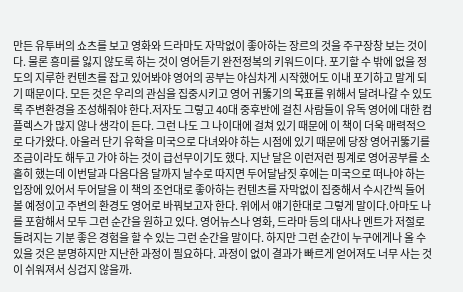만든 유투버의 쇼츠를 보고 영화와 드라마도 자막없이 좋아하는 장르의 것을 주구장창 보는 것이다. 물론 흥미를 잃지 않도록 하는 것이 영어듣기 완전정복의 키워드이다. 포기할 수 밖에 없을 정도의 지루한 컨텐츠를 잡고 있어봐야 영어의 공부는 야심차게 시작했어도 이내 포기하고 말게 되기 때문이다. 모든 것은 우리의 관심을 집중시키고 영어 귀뚫기의 목표를 위해서 달려나갈 수 있도록 주변환경을 조성해줘야 한다.저자도 그렇고 40대 중후반에 걸친 사람들이 유독 영어에 대한 컴플렉스가 많지 않나 생각이 든다. 그런 나도 그 나이대에 걸쳐 있기 때문에 이 책이 더욱 매력적으로 다가왔다. 아울러 단기 유학을 미국으로 다녀와야 하는 시점에 있기 때문에 당장 영어귀뚫기를 조금이라도 해두고 가야 하는 것이 급선무이기도 했다. 지난 달은 이런저런 핑계로 영어공부를 소홀히 했는데 이번달과 다음다음 달까지 날수로 따지면 두어달남짓 후에는 미국으로 떠나야 하는 입장에 있어서 두어달을 이 책의 조언대로 좋아하는 컨텐츠를 자막없이 집중해서 수시간씩 들어볼 예정이고 주변의 환경도 영어로 바꿔보고자 한다. 위에서 얘기한대로 그렇게 말이다.아마도 나를 포함해서 모두 그런 순간을 원하고 있다. 영어뉴스나 영화, 드라마 등의 대사나 멘트가 저절로 들려지는 기분 좋은 경험을 할 수 있는 그런 순간을 말이다. 하지만 그런 순간이 누구에게나 올 수 있을 것은 분명하지만 지난한 과정이 필요하다. 과정이 없이 결과가 빠르게 얻어져도 너무 사는 것이 쉬워져서 싱겁지 않을까.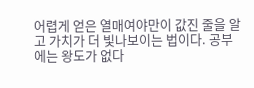어렵게 얻은 열매여야만이 값진 줄을 알고 가치가 더 빛나보이는 법이다. 공부에는 왕도가 없다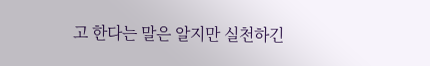고 한다는 말은 알지만 실천하긴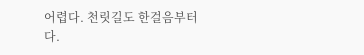어렵다. 천릿길도 한걸음부터다.